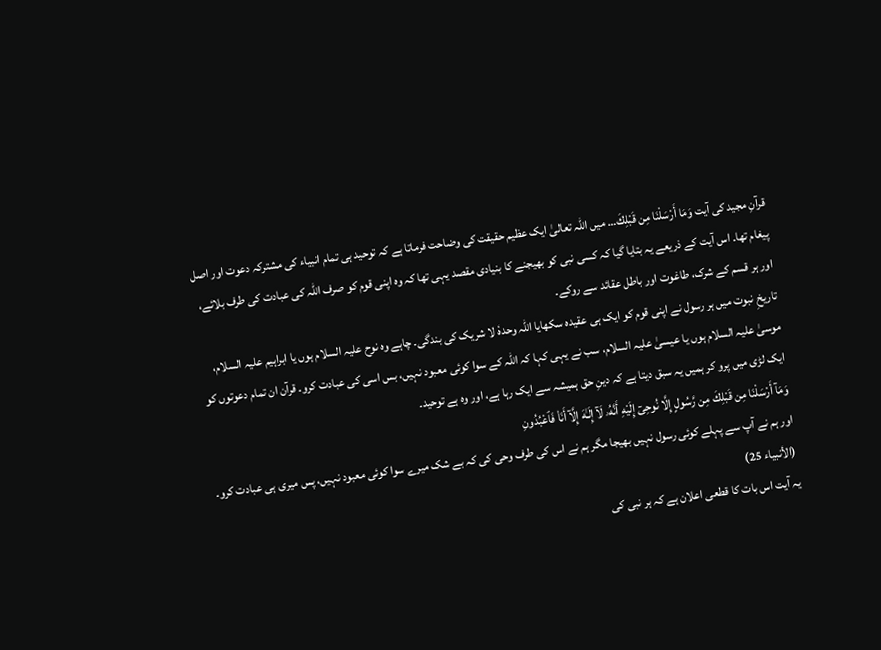قرآنِ مجید کی آیت وَمَا أَرْسَلْنَا مِن قَبْلِكَ… میں اللہ تعالیٰ ایک عظیم حقیقت کی وضاحت فرماتا ہے کہ توحید ہی تمام انبیاء کی مشترکہ دعوت اور اصل پیغام تھا۔ اس آیت کے ذریعے یہ بتایا گیا کہ کسی نبی کو بھیجنے کا بنیادی مقصد یہی تھا کہ وہ اپنی قوم کو صرف اللہ کی عبادت کی طرف بلائے، اور ہر قسم کے شرک، طاغوت اور باطل عقائد سے روکے۔
تاریخِ نبوت میں ہر رسول نے اپنی قوم کو ایک ہی عقیدہ سکھایا اللہ وحدہٗ لا شریک کی بندگی۔ چاہے وہ نوح علیہ السلام ہوں یا ابراہیم علیہ السلام، موسیٰ علیہ السلام ہوں یا عیسیٰ علیہ السلام، سب نے یہی کہا کہ اللہ کے سوا کوئی معبود نہیں، بس اسی کی عبادت کرو۔ قرآن ان تمام دعوتوں کو ایک لڑی میں پرو کر ہمیں یہ سبق دیتا ہے کہ دینِ حق ہمیشہ سے ایک رہا ہے، اور وہ ہے توحید۔
وَمَآ أَرْسَلْنَا مِن قَبْلِكَ مِن رَّسُولٍ إِلَّا نُوحِىٓ إِلَيْهِ أَنَّهُۥ لَآ إِلَـٰهَ إِلَّآ أَنَا۠ فَٱعْبُدُونِ
اور ہم نے آپ سے پہلے کوئی رسول نہیں بھیجا مگر ہم نے اس کی طرف وحی کی کہ بے شک میرے سوا کوئی معبود نہیں، پس میری ہی عبادت کرو۔
(الأنبیاء 25)
یہ آیت اس بات کا قطعی اعلان ہے کہ ہر نبی کی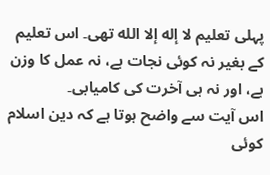پہلی تعلیم لا إله إلا الله تھی۔ اس تعلیم کے بغیر نہ کوئی نجات ہے، نہ عمل کا وزن ہے، اور نہ ہی آخرت کی کامیابی۔
اس آیت سے واضح ہوتا ہے کہ دین اسلام کوئی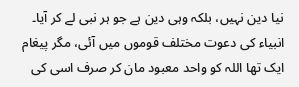نیا دین نہیں، بلکہ وہی دین ہے جو ہر نبی لے کر آیا۔ انبیاء کی دعوت مختلف قوموں میں آئی، مگر پیغام ایک تھا اللہ کو واحد معبود مان کر صرف اسی کی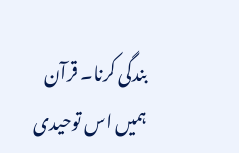بندگی کرنا۔ قرآن ہمیں اس توحیدی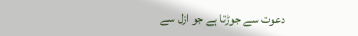دعوت سے جوڑتا ہے جو ازل سے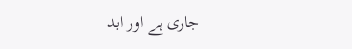جاری ہے اور ابد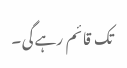تک قائم رہے گی۔